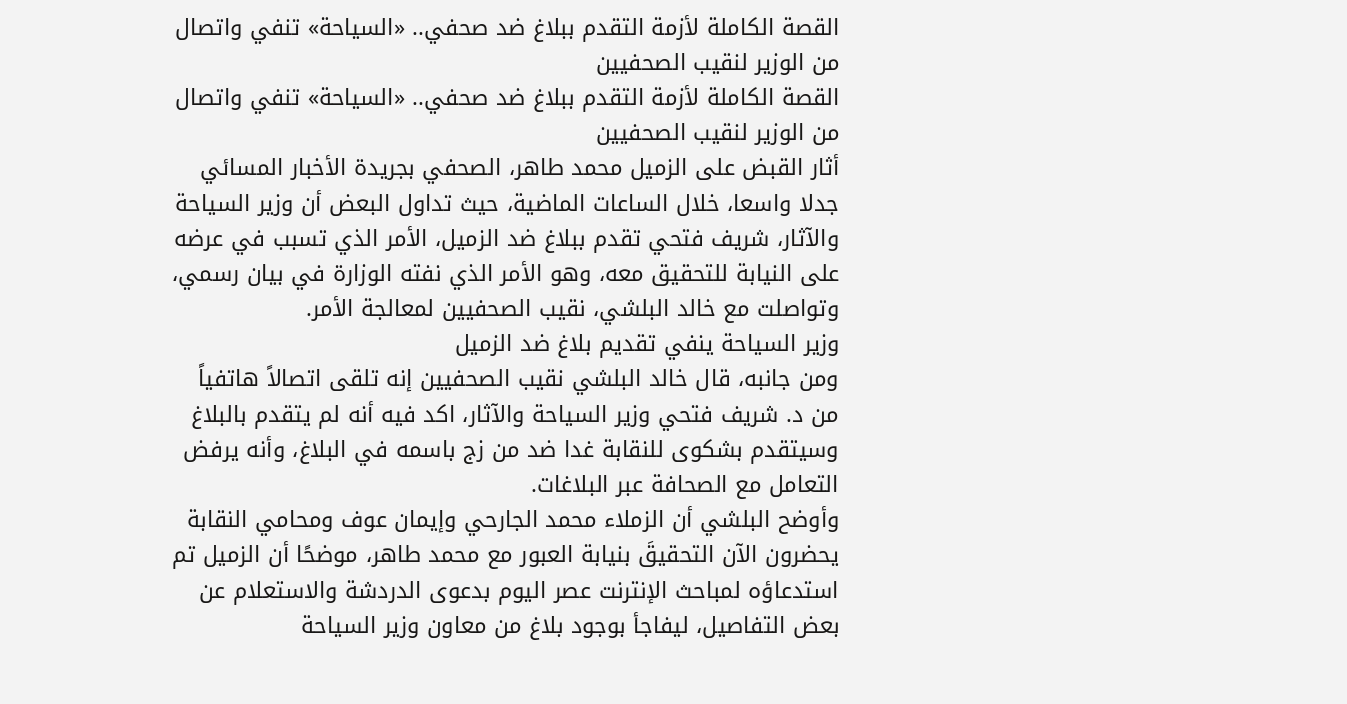القصة الكاملة لأزمة التقدم ببلاغ ضد صحفي.. «السياحة» تنفي واتصال من الوزير لنقيب الصحفيين
القصة الكاملة لأزمة التقدم ببلاغ ضد صحفي.. «السياحة» تنفي واتصال من الوزير لنقيب الصحفيين
أثار القبض على الزميل محمد طاهر، الصحفي بجريدة الأخبار المسائي جدلا واسعا، خلال الساعات الماضية، حيث تداول البعض أن وزير السياحة والآثار، شريف فتحي تقدم ببلاغ ضد الزميل، الأمر الذي تسبب في عرضه على النيابة للتحقيق معه، وهو الأمر الذي نفته الوزارة في بيان رسمي، وتواصلت مع خالد البلشي، نقيب الصحفيين لمعالجة الأمر.
وزير السياحة ينفي تقديم بلاغ ضد الزميل
ومن جانبه، قال خالد البلشي نقيب الصحفيين إنه تلقى اتصالاً هاتفياً من د. شريف فتحي وزير السياحة والآثار، اكد فيه أنه لم يتقدم بالبلاغ وسيتقدم بشكوى للنقابة غدا ضد من زج باسمه في البلاغ، وأنه يرفض التعامل مع الصحافة عبر البلاغات.
وأوضح البلشي أن الزملاء محمد الجارحي وإيمان عوف ومحامي النقابة يحضرون الآن التحقيقَ بنيابة العبور مع محمد طاهر، موضحًا أن الزميل تم استدعاؤه لمباحث الإنترنت عصر اليوم بدعوى الدردشة والاستعلام عن بعض التفاصيل، ليفاجأ بوجود بلاغ من معاون وزير السياحة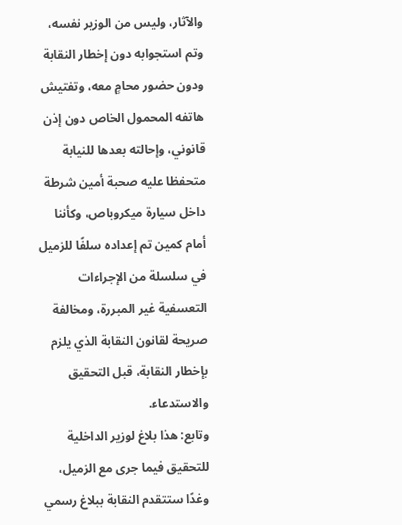والآثار، وليس من الوزير نفسه، وتم استجوابه دون إخطار النقابة ودون حضور محامٍ معه، وتفتيش هاتفه المحمول الخاص دون إذن قانوني، وإحالته بعدها للنيابة متحفظا عليه صحبة أمين شرطة داخل سيارة ميكروباص، وكأننا أمام كمين تم إعداده سلفًا للزميل في سلسلة من الإجراءات التعسفية غير المبررة، ومخالفة صريحة لقانون النقابة الذي يلزم بإخطار النقابة، قبل التحقيق والاستدعاء.
وتابع: هذا بلاغ لوزير الداخلية للتحقيق فيما جرى مع الزميل، وغدًا ستتقدم النقابة ببلاغ رسمي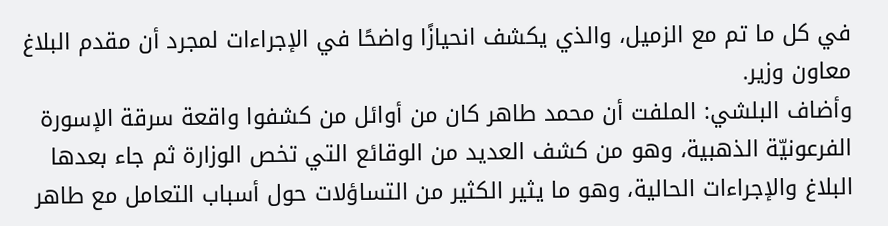في كل ما تم مع الزميل، والذي يكشف انحيازًا واضحًا في الإجراءات لمجرد أن مقدم البلاغ معاون وزير.
وأضاف البلشي: الملفت أن محمد طاهر كان من أوائل من كشفوا واقعة سرقة الإسورة الفرعونيّة الذهبية، وهو من كشف العديد من الوقائع التي تخص الوزارة ثم جاء بعدها البلاغ والإجراءات الحالية، وهو ما يثير الكثير من التساؤلات حول أسباب التعامل مع طاهر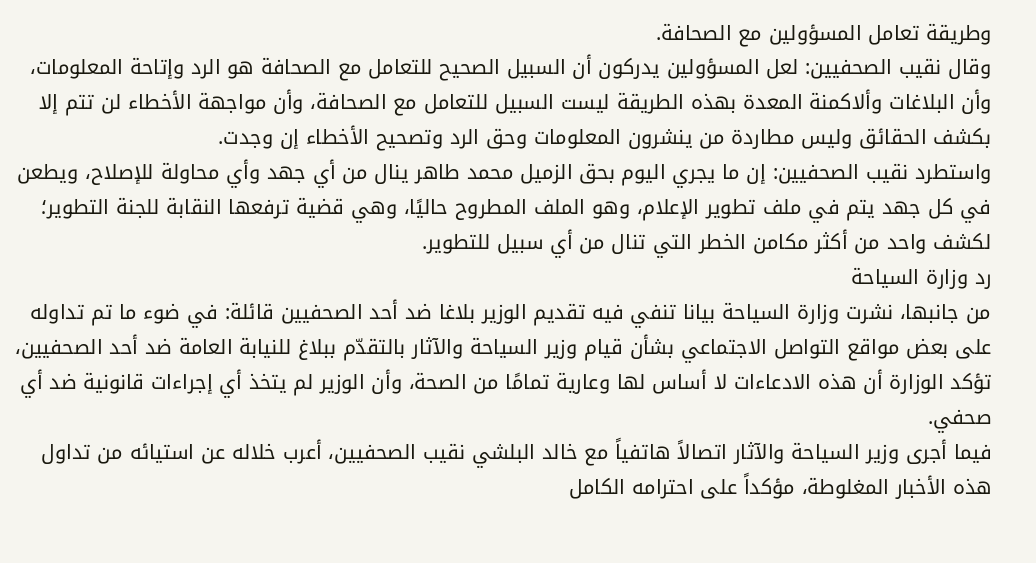وطريقة تعامل المسؤولين مع الصحافة.
وقال نقيب الصحفيين: لعل المسؤولين يدركون أن السبيل الصحيح للتعامل مع الصحافة هو الرد وإتاحة المعلومات، وأن البلاغات وألاكمنة المعدة بهذه الطريقة ليست السبيل للتعامل مع الصحافة، وأن مواجهة الأخطاء لن تتم إلا بكشف الحقائق وليس مطاردة من ينشرون المعلومات وحق الرد وتصحيح الأخطاء إن وجدت.
واستطرد نقيب الصحفيين: إن ما يجري اليوم بحق الزميل محمد طاهر ينال من أي جهد وأي محاولة للإصلاح، ويطعن في كل جهد يتم في ملف تطوير الإعلام، وهو الملف المطروح حاليًا، وهي قضية ترفعها النقابة للجنة التطوير؛ لكشف واحد من أكثر مكامن الخطر التي تنال من أي سبيل للتطوير.
رد وزارة السياحة
من جانبها، نشرت وزارة السياحة بيانا تنفي فيه تقديم الوزير بلاغا ضد أحد الصحفيين قائلة: في ضوء ما تم تداوله على بعض مواقع التواصل الاجتماعي بشأن قيام وزير السياحة والآثار بالتقدّم ببلاغ للنيابة العامة ضد أحد الصحفيين، تؤكد الوزارة أن هذه الادعاءات لا أساس لها وعارية تمامًا من الصحة، وأن الوزير لم يتخذ أي إجراءات قانونية ضد أي صحفي.
فيما أجرى وزير السياحة والآثار اتصالاً هاتفياً مع خالد البلشي نقيب الصحفيين، أعرب خلاله عن استيائه من تداول هذه الأخبار المغلوطة، مؤكداً على احترامه الكامل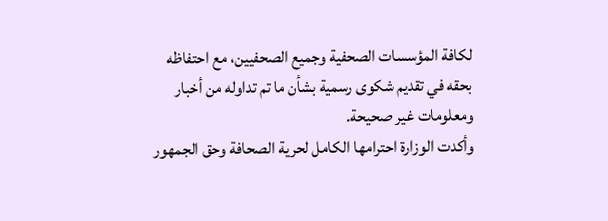لكافة المؤسسات الصحفية وجميع الصحفيين، مع احتفاظه بحقه في تقديم شكوى رسمية بشأن ما تم تداوله من أخبار ومعلومات غير صحيحة.
وأكدت الوزارة احترامها الكامل لحرية الصحافة وحق الجمهور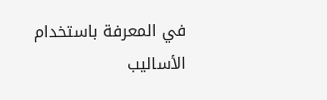في المعرفة باستخدام الأساليب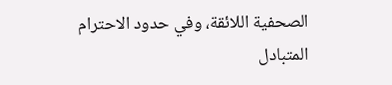الصحفية اللائقة، وفي حدود الاحترام المتبادل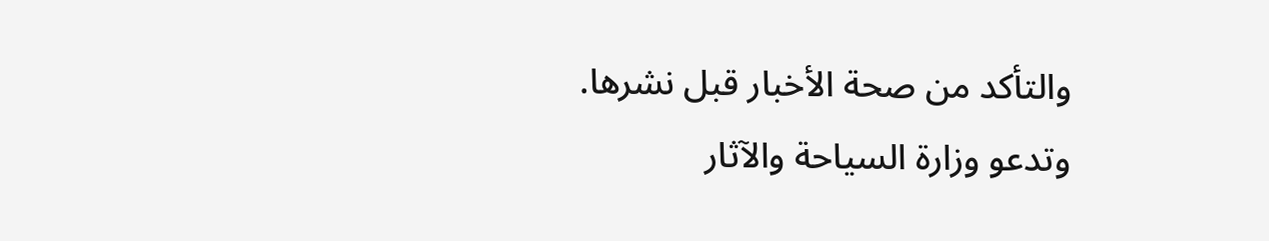والتأكد من صحة الأخبار قبل نشرها.
وتدعو وزارة السياحة والآثار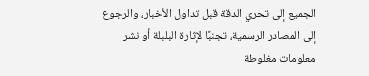الجميع إلى تحري الدقة قبل تداول الأخبار، والرجوع إلى المصادر الرسمية، تجنبًا لإثارة البلبلة أو نشر معلومات مغلوطة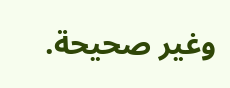وغير صحيحة.